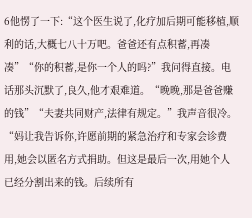6他愣了一下:“这个医生说了,化疗加后期可能移植,顺利的话,大概七八十万吧。爸爸还有点积蓄,再凑凑”“你的积蓄,是你一个人的吗?”我问得直接。电话那头沉默了,良久,他才艰难道。“晚晚,那是爸爸赚的钱”“夫妻共同财产,法律有规定。”我声音很冷。“妈让我告诉你,许愿前期的紧急治疗和专家会诊费用,她会以匿名方式捐助。但这是最后一次,用她个人已经分割出来的钱。后续所有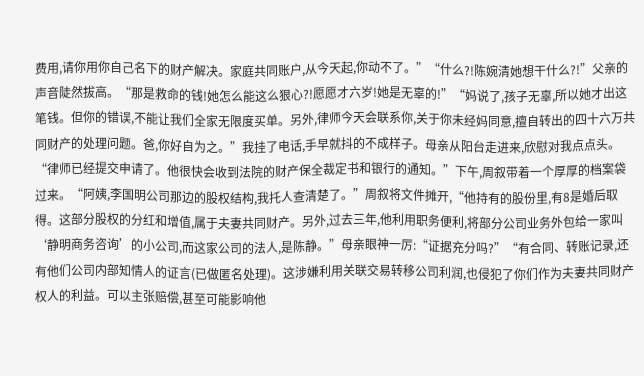费用,请你用你自己名下的财产解决。家庭共同账户,从今天起,你动不了。”“什么?!陈婉清她想干什么?!”父亲的声音陡然拔高。“那是救命的钱!她怎么能这么狠心?!愿愿才六岁!她是无辜的!”“妈说了,孩子无辜,所以她才出这笔钱。但你的错误,不能让我们全家无限度买单。另外,律师今天会联系你,关于你未经妈同意,擅自转出的四十六万共同财产的处理问题。爸,你好自为之。”我挂了电话,手早就抖的不成样子。母亲从阳台走进来,欣慰对我点点头。“律师已经提交申请了。他很快会收到法院的财产保全裁定书和银行的通知。”下午,周叙带着一个厚厚的档案袋过来。“阿姨,李国明公司那边的股权结构,我托人查清楚了。”周叙将文件摊开,“他持有的股份里,有8是婚后取得。这部分股权的分红和增值,属于夫妻共同财产。另外,过去三年,他利用职务便利,将部分公司业务外包给一家叫‘静明商务咨询’的小公司,而这家公司的法人,是陈静。”母亲眼神一厉:“证据充分吗?”“有合同、转账记录,还有他们公司内部知情人的证言(已做匿名处理)。这涉嫌利用关联交易转移公司利润,也侵犯了你们作为夫妻共同财产权人的利益。可以主张赔偿,甚至可能影响他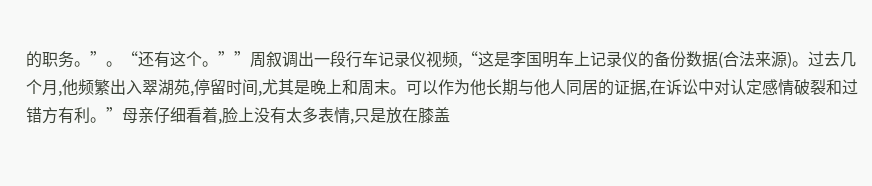的职务。”。“还有这个。””周叙调出一段行车记录仪视频,“这是李国明车上记录仪的备份数据(合法来源)。过去几个月,他频繁出入翠湖苑,停留时间,尤其是晚上和周末。可以作为他长期与他人同居的证据,在诉讼中对认定感情破裂和过错方有利。”母亲仔细看着,脸上没有太多表情,只是放在膝盖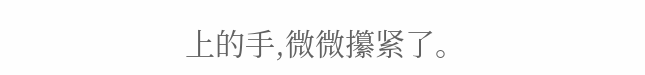上的手,微微攥紧了。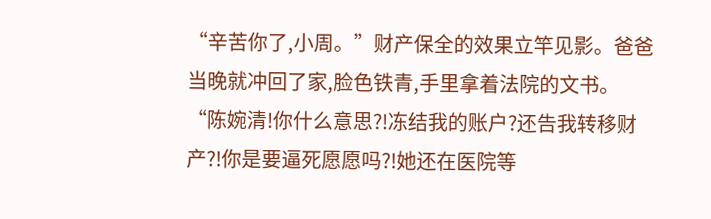“辛苦你了,小周。”财产保全的效果立竿见影。爸爸当晚就冲回了家,脸色铁青,手里拿着法院的文书。“陈婉清!你什么意思?!冻结我的账户?还告我转移财产?!你是要逼死愿愿吗?!她还在医院等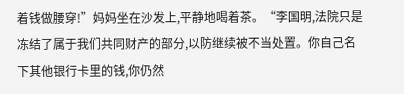着钱做腰穿!”妈妈坐在沙发上,平静地喝着茶。“李国明,法院只是冻结了属于我们共同财产的部分,以防继续被不当处置。你自己名下其他银行卡里的钱,你仍然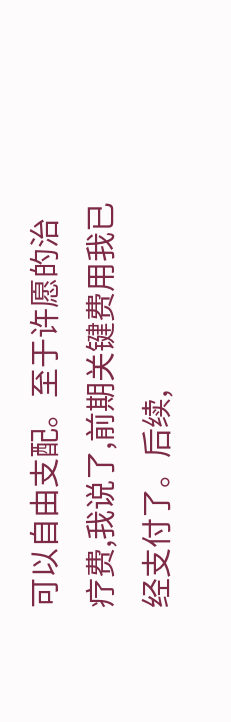可以自由支配。至于许愿的治疗费,我说了,前期关键费用我已经支付了。后续,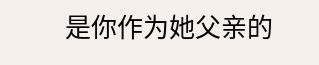是你作为她父亲的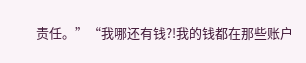责任。”“我哪还有钱?!我的钱都在那些账户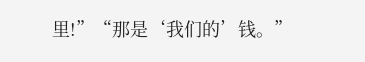里!”“那是‘我们的’钱。”